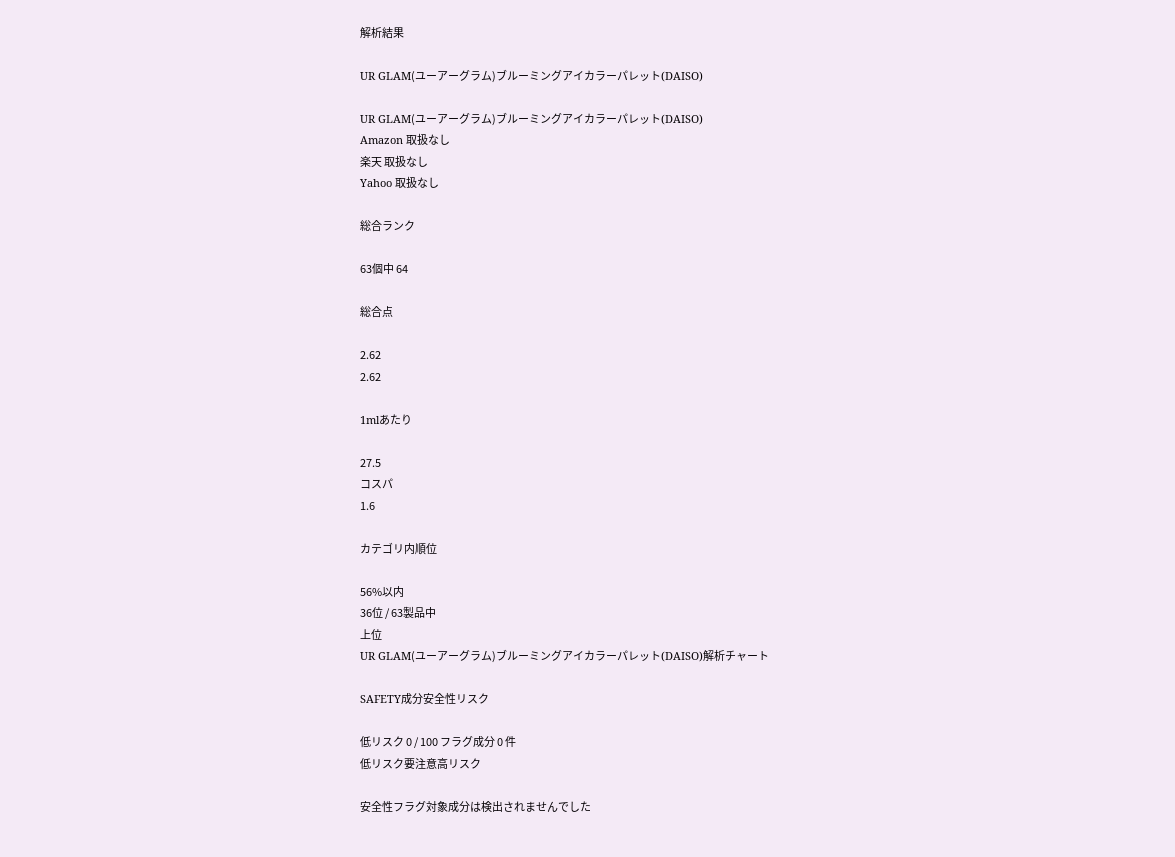解析結果

UR GLAM(ユーアーグラム)ブルーミングアイカラーパレット(DAISO)

UR GLAM(ユーアーグラム)ブルーミングアイカラーパレット(DAISO)
Amazon 取扱なし
楽天 取扱なし
Yahoo 取扱なし

総合ランク

63個中 64

総合点

2.62
2.62

1mlあたり

27.5
コスパ
1.6

カテゴリ内順位

56%以内
36位 / 63製品中
上位
UR GLAM(ユーアーグラム)ブルーミングアイカラーパレット(DAISO)解析チャート

SAFETY成分安全性リスク

低リスク 0 / 100 フラグ成分 0 件
低リスク要注意高リスク

安全性フラグ対象成分は検出されませんでした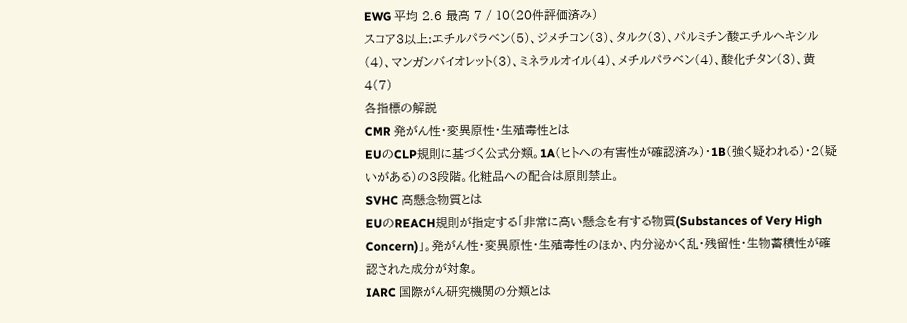EWG 平均 2.6 最高 7 / 10(20件評価済み)
スコア3以上:エチルパラベン(5)、ジメチコン(3)、タルク(3)、パルミチン酸エチルヘキシル(4)、マンガンバイオレット(3)、ミネラルオイル(4)、メチルパラベン(4)、酸化チタン(3)、黄4(7)
各指標の解説
CMR 発がん性・変異原性・生殖毒性とは
EUのCLP規則に基づく公式分類。1A(ヒトへの有害性が確認済み)・1B(強く疑われる)・2(疑いがある)の3段階。化粧品への配合は原則禁止。
SVHC 高懸念物質とは
EUのREACH規則が指定する「非常に高い懸念を有する物質(Substances of Very High Concern)」。発がん性・変異原性・生殖毒性のほか、内分泌かく乱・残留性・生物蓄積性が確認された成分が対象。
IARC 国際がん研究機関の分類とは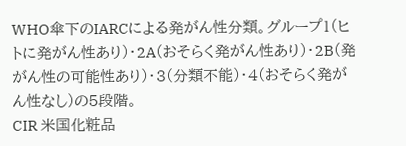WHO傘下のIARCによる発がん性分類。グループ1(ヒトに発がん性あり)・2A(おそらく発がん性あり)・2B(発がん性の可能性あり)・3(分類不能)・4(おそらく発がん性なし)の5段階。
CIR 米国化粧品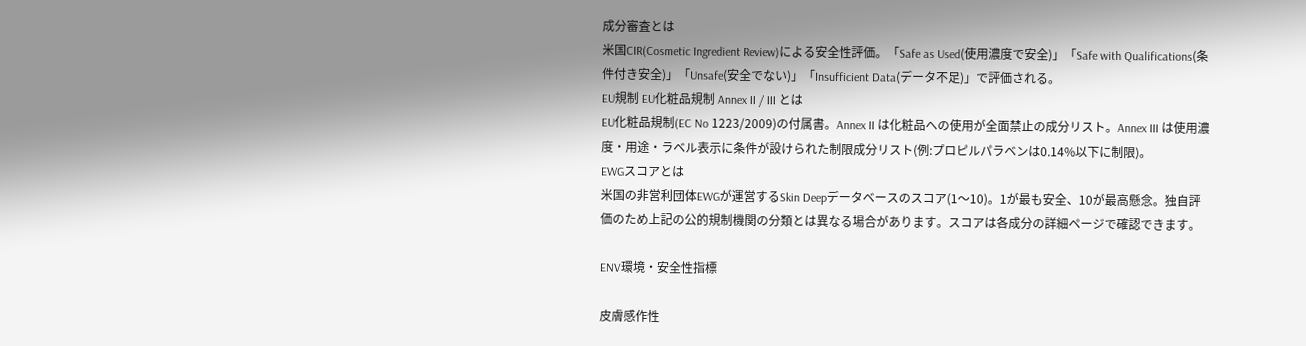成分審査とは
米国CIR(Cosmetic Ingredient Review)による安全性評価。「Safe as Used(使用濃度で安全)」「Safe with Qualifications(条件付き安全)」「Unsafe(安全でない)」「Insufficient Data(データ不足)」で評価される。
EU規制 EU化粧品規制 Annex II / III とは
EU化粧品規制(EC No 1223/2009)の付属書。Annex II は化粧品への使用が全面禁止の成分リスト。Annex III は使用濃度・用途・ラベル表示に条件が設けられた制限成分リスト(例:プロピルパラベンは0.14%以下に制限)。
EWGスコアとは
米国の非営利団体EWGが運営するSkin Deepデータベースのスコア(1〜10)。1が最も安全、10が最高懸念。独自評価のため上記の公的規制機関の分類とは異なる場合があります。スコアは各成分の詳細ページで確認できます。

ENV環境・安全性指標

皮膚感作性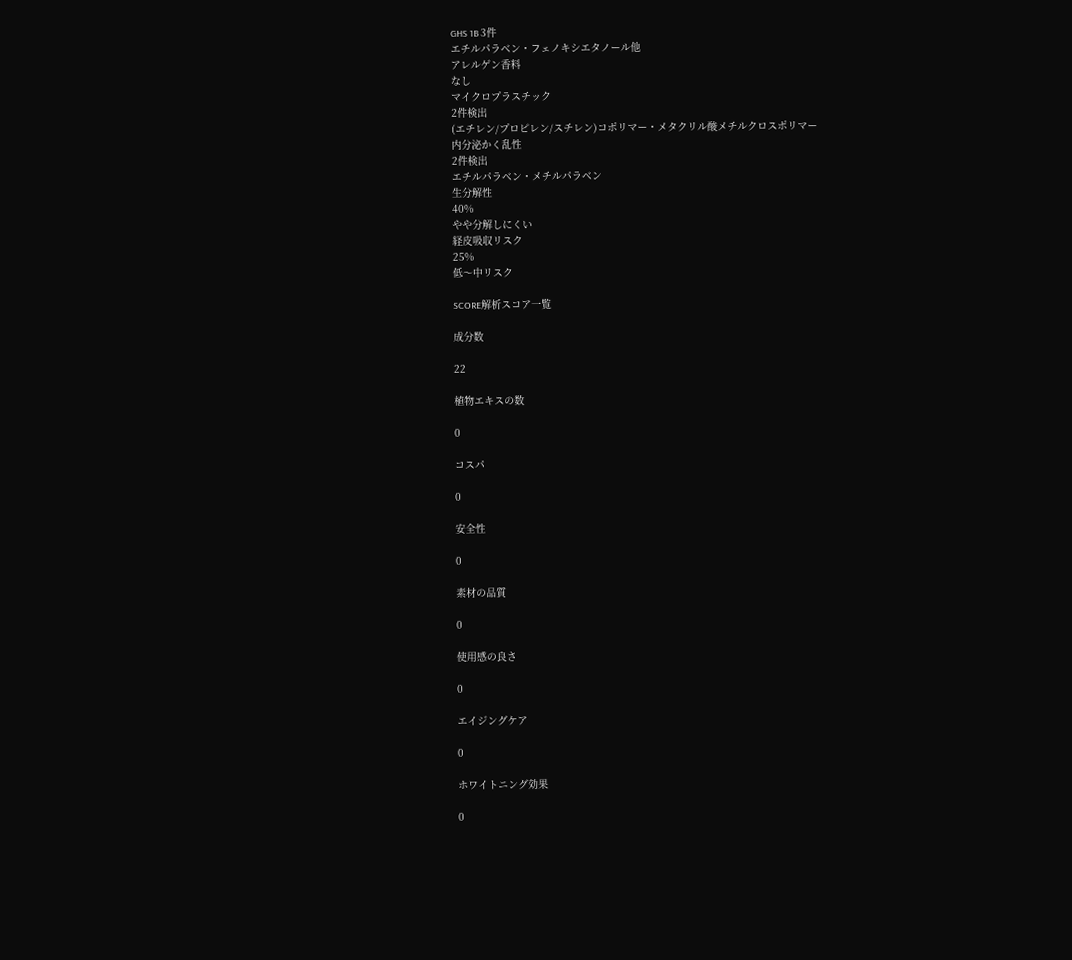GHS 1B 3件
エチルパラベン・フェノキシエタノール他
アレルゲン香料
なし
マイクロプラスチック
2件検出
(エチレン/プロピレン/スチレン)コポリマー・メタクリル酸メチルクロスポリマー
内分泌かく乱性
2件検出
エチルパラベン・メチルパラベン
生分解性
40%
やや分解しにくい
経皮吸収リスク
25%
低〜中リスク

SCORE解析スコア一覧

成分数

22

植物エキスの数

0

コスパ

0

安全性

0

素材の品質

0

使用感の良さ

0

エイジングケア

0

ホワイトニング効果

0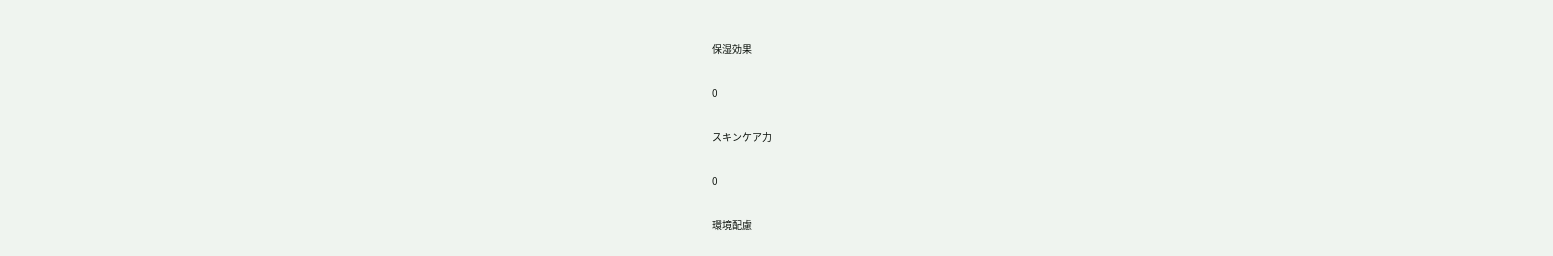保湿効果

0

スキンケア力

0

環境配慮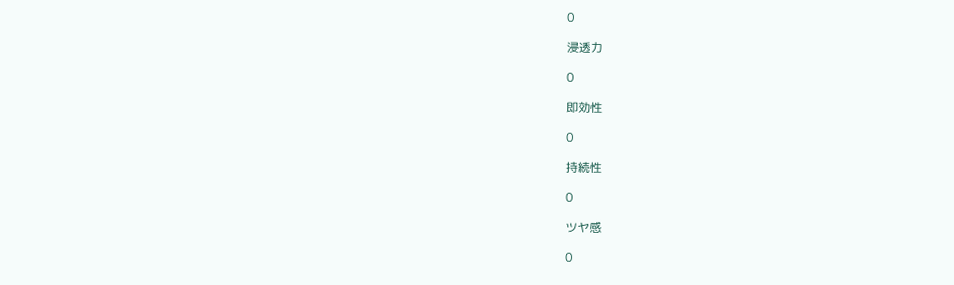0

浸透力

0

即効性

0

持続性

0

ツヤ感

0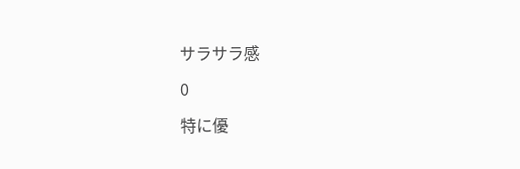サラサラ感

0

特に優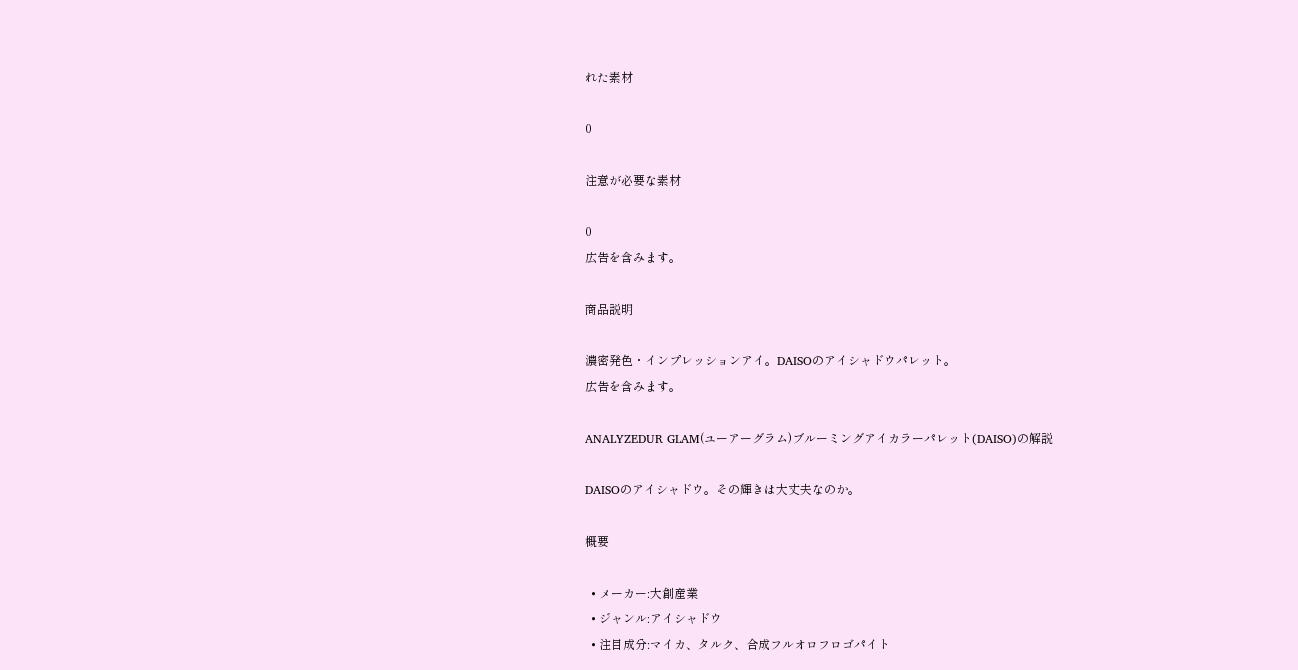れた素材

0

注意が必要な素材

0
広告を含みます。

商品説明

濃密発色・インプレッションアイ。DAISOのアイシャドウパレット。
広告を含みます。

ANALYZEDUR GLAM(ユーアーグラム)ブルーミングアイカラーパレット(DAISO)の解説

DAISOのアイシャドウ。その輝きは大丈夫なのか。

概要

  • メーカー:大創産業
  • ジャンル:アイシャドウ
  • 注目成分:マイカ、タルク、合成フルオロフロゴパイト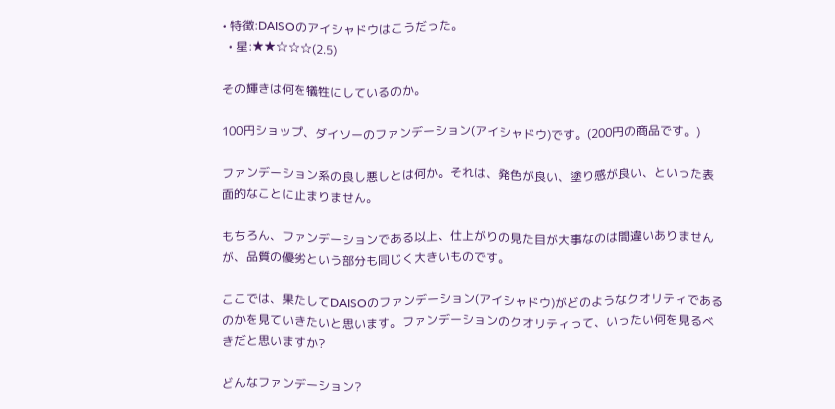• 特徴:DAISOのアイシャドウはこうだった。
  • 星:★★☆☆☆(2.5)

その輝きは何を犠牲にしているのか。

100円ショップ、ダイソーのファンデーション(アイシャドウ)です。(200円の商品です。)

ファンデーション系の良し悪しとは何か。それは、発色が良い、塗り感が良い、といった表面的なことに止まりません。

もちろん、ファンデーションである以上、仕上がりの見た目が大事なのは間違いありませんが、品質の優劣という部分も同じく大きいものです。

ここでは、果たしてDAISOのファンデーション(アイシャドウ)がどのようなクオリティであるのかを見ていきたいと思います。ファンデーションのクオリティって、いったい何を見るべきだと思いますか?

どんなファンデーション?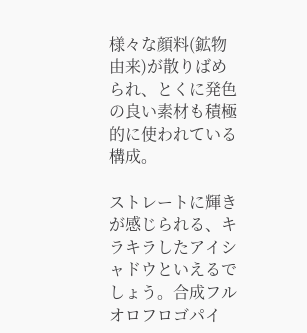様々な顔料(鉱物由来)が散りばめられ、とくに発色の良い素材も積極的に使われている構成。

ストレートに輝きが感じられる、キラキラしたアイシャドウといえるでしょう。合成フルオロフロゴパイ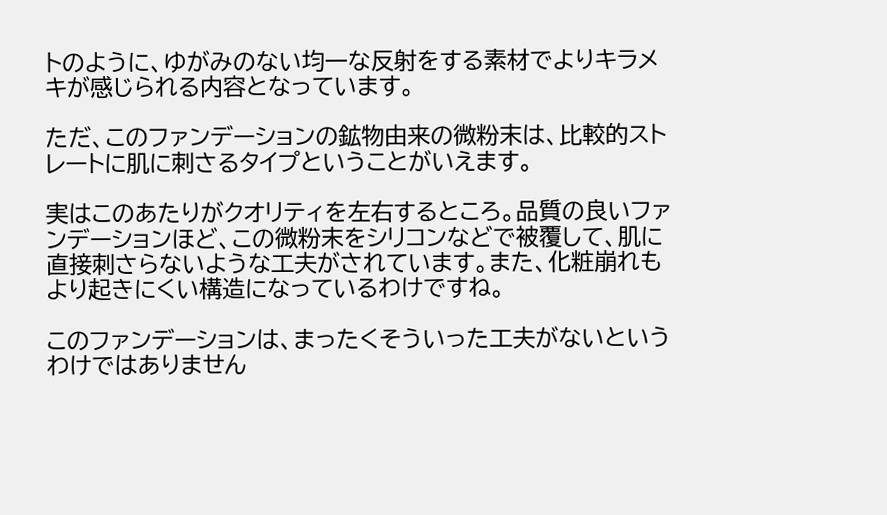トのように、ゆがみのない均一な反射をする素材でよりキラメキが感じられる内容となっています。

ただ、このファンデーションの鉱物由来の微粉末は、比較的ストレートに肌に刺さるタイプということがいえます。

実はこのあたりがクオリティを左右するところ。品質の良いファンデーションほど、この微粉末をシリコンなどで被覆して、肌に直接刺さらないような工夫がされています。また、化粧崩れもより起きにくい構造になっているわけですね。

このファンデーションは、まったくそういった工夫がないというわけではありません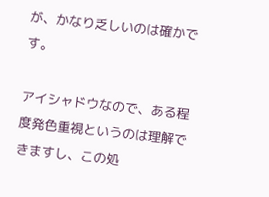が、かなり乏しいのは確かです。

アイシャドウなので、ある程度発色重視というのは理解できますし、この処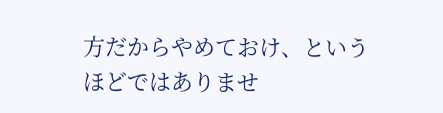方だからやめておけ、というほどではありませ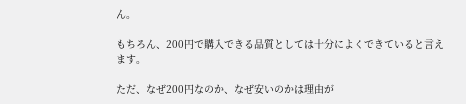ん。

もちろん、200円で購入できる品質としては十分によくできていると言えます。

ただ、なぜ200円なのか、なぜ安いのかは理由が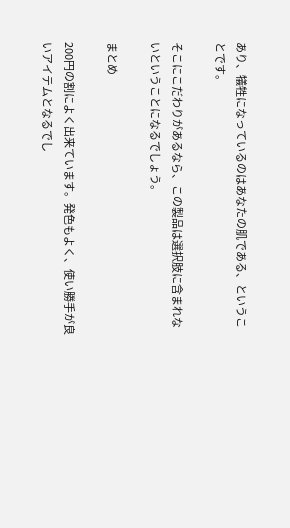あり、犠牲になっているのはあなたの肌である、ということです。

そこにこだわりがあるなら、この製品は選択肢に含まれないということになるでしょう。

まとめ

200円の割によく出来ています。発色もよく、使い勝手が良いアイテムとなるでし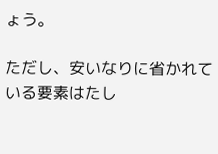ょう。

ただし、安いなりに省かれている要素はたし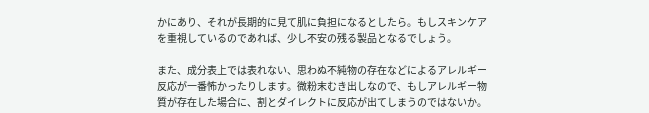かにあり、それが長期的に見て肌に負担になるとしたら。もしスキンケアを重視しているのであれば、少し不安の残る製品となるでしょう。

また、成分表上では表れない、思わぬ不純物の存在などによるアレルギー反応が一番怖かったりします。微粉末むき出しなので、もしアレルギー物質が存在した場合に、割とダイレクトに反応が出てしまうのではないか。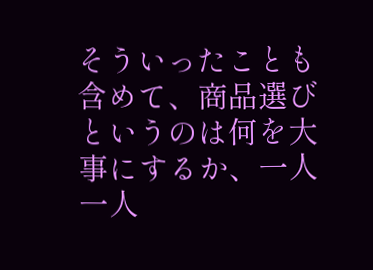そういったことも含めて、商品選びというのは何を大事にするか、一人一人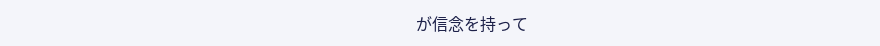が信念を持って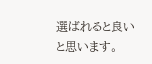選ばれると良いと思います。